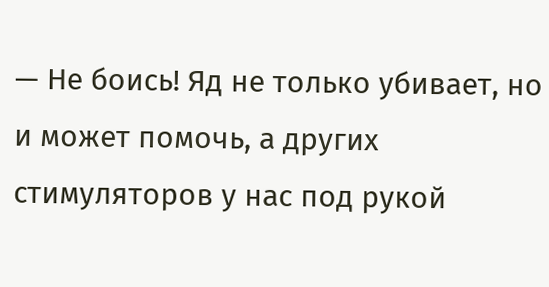— Не боись! Яд не только убивает, но и может помочь, а других стимуляторов у нас под рукой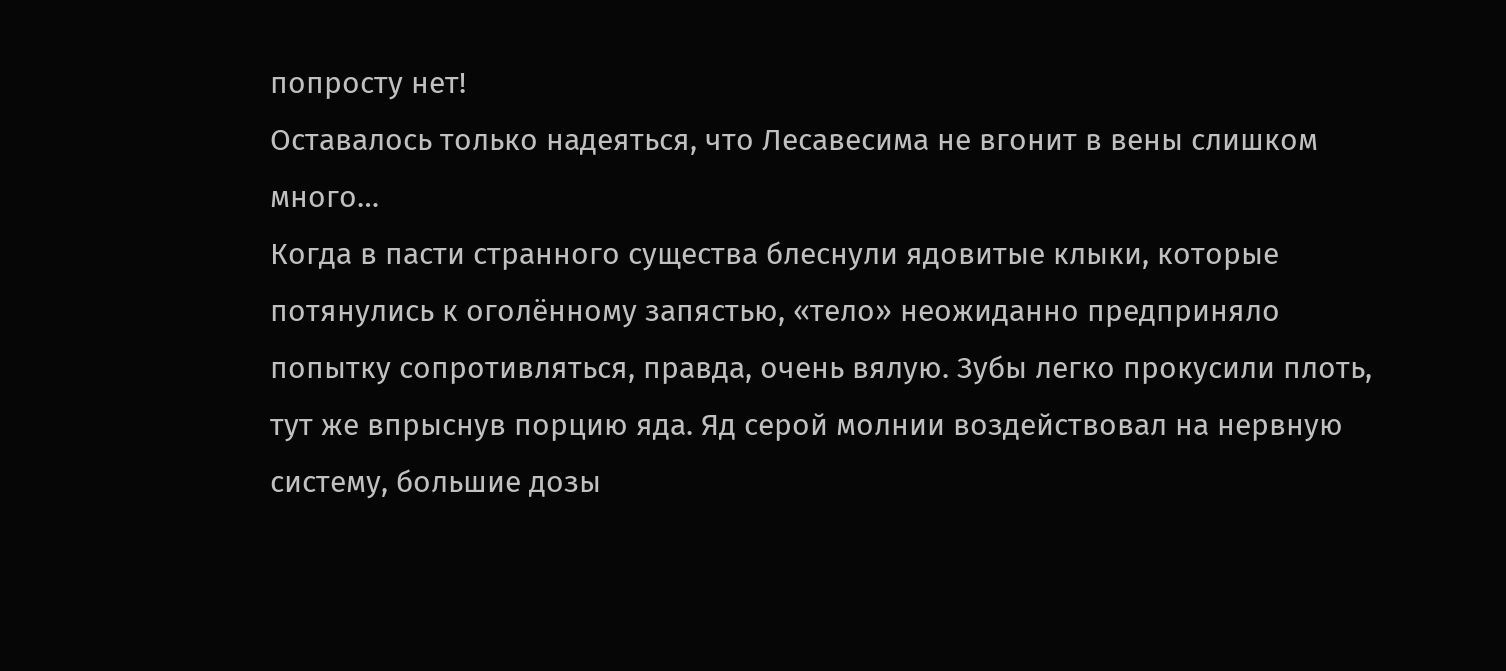попросту нет!
Оставалось только надеяться, что Лесавесима не вгонит в вены слишком много…
Когда в пасти странного существа блеснули ядовитые клыки, которые потянулись к оголённому запястью, «тело» неожиданно предприняло попытку сопротивляться, правда, очень вялую. Зубы легко прокусили плоть, тут же впрыснув порцию яда. Яд серой молнии воздействовал на нервную систему, большие дозы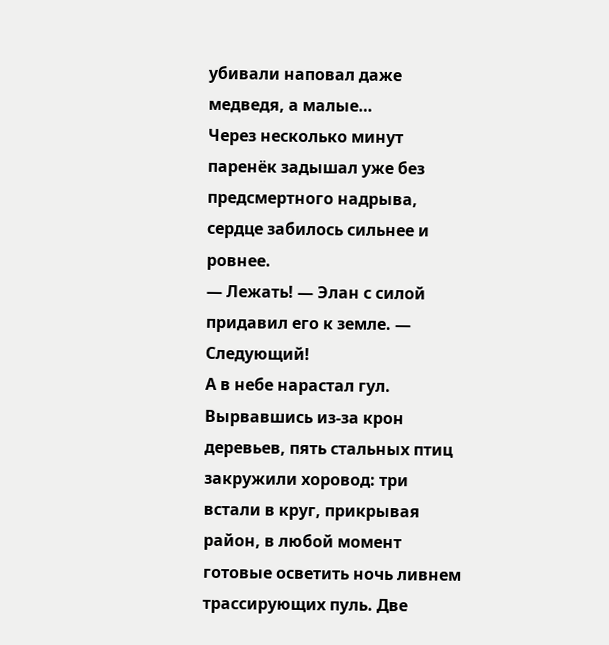убивали наповал даже медведя, а малые…
Через несколько минут паренёк задышал уже без предсмертного надрыва, сердце забилось сильнее и ровнее.
— Лежать! — Элан с силой придавил его к земле. — Следующий!
А в небе нарастал гул. Вырвавшись из-за крон деревьев, пять стальных птиц закружили хоровод: три встали в круг, прикрывая район, в любой момент готовые осветить ночь ливнем трассирующих пуль. Две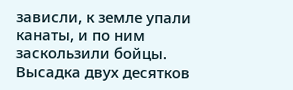зависли, к земле упали канаты, и по ним заскользили бойцы. Высадка двух десятков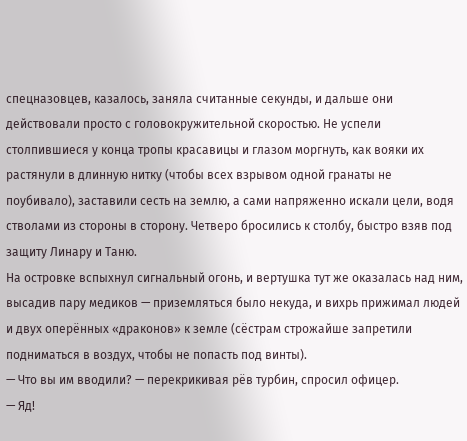спецназовцев, казалось, заняла считанные секунды, и дальше они действовали просто с головокружительной скоростью. Не успели столпившиеся у конца тропы красавицы и глазом моргнуть, как вояки их растянули в длинную нитку (чтобы всех взрывом одной гранаты не поубивало), заставили сесть на землю, а сами напряженно искали цели, водя стволами из стороны в сторону. Четверо бросились к столбу, быстро взяв под защиту Линару и Таню.
На островке вспыхнул сигнальный огонь, и вертушка тут же оказалась над ним, высадив пару медиков — приземляться было некуда, и вихрь прижимал людей и двух оперённых «драконов» к земле (сёстрам строжайше запретили подниматься в воздух, чтобы не попасть под винты).
— Что вы им вводили? — перекрикивая рёв турбин, спросил офицер.
— Яд!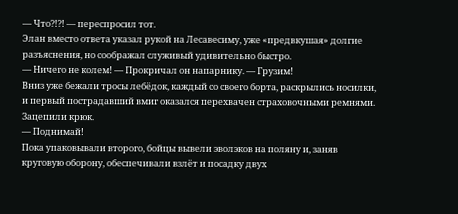— Что?!?! — переспросил тот.
Элан вместо ответа указал рукой на Лесавесиму, уже «предвкушая» долгие разъяснения, но соображал служивый удивительно быстро.
— Ничего не колем! — Прокричал он напарнику. — Грузим!
Вниз уже бежали тросы лебёдок, каждый со своего борта, раскрылись носилки, и первый пострадавший вмиг оказался перехвачен страховочными ремнями. Зацепили крюк.
— Поднимай!
Пока упаковывали второго, бойцы вывели эволэков на поляну и, заняв круговую оборону, обеспечивали взлёт и посадку двух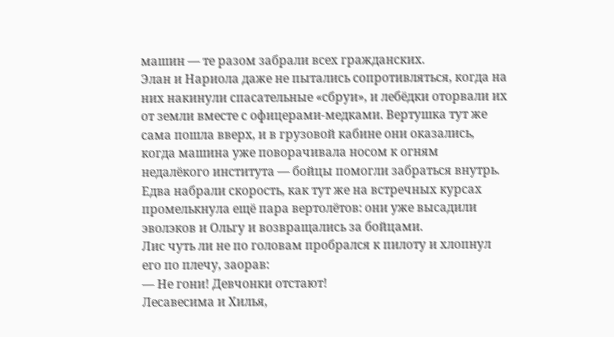машин — те разом забрали всех гражданских.
Элан и Нариола даже не пытались сопротивляться, когда на них накинули спасательные «сбруи», и лебёдки оторвали их от земли вместе с офицерами-медками. Вертушка тут же сама пошла вверх, и в грузовой кабине они оказались, когда машина уже поворачивала носом к огням недалёкого института — бойцы помогли забраться внутрь. Едва набрали скорость, как тут же на встречных курсах промелькнула ещё пара вертолётов: они уже высадили эволэков и Ольгу и возвращались за бойцами.
Лис чуть ли не по головам пробрался к пилоту и хлопнул его по плечу, заорав:
— Не гони! Девчонки отстают!
Лесавесима и Хилья,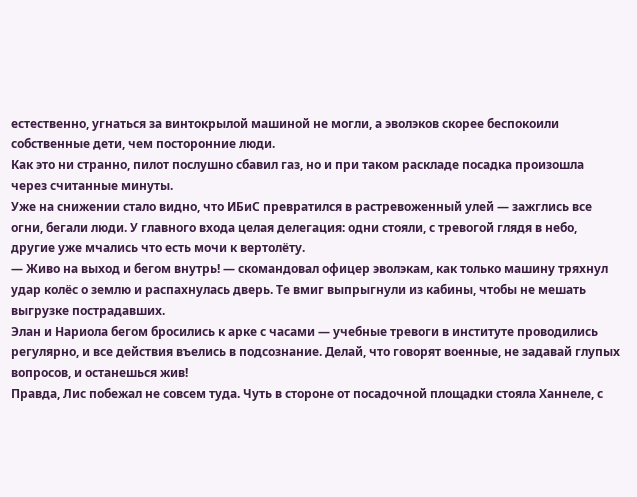естественно, угнаться за винтокрылой машиной не могли, а эволэков скорее беспокоили собственные дети, чем посторонние люди.
Как это ни странно, пилот послушно сбавил газ, но и при таком раскладе посадка произошла через считанные минуты.
Уже на снижении стало видно, что ИБиС превратился в растревоженный улей — зажглись все огни, бегали люди. У главного входа целая делегация: одни стояли, с тревогой глядя в небо, другие уже мчались что есть мочи к вертолёту.
— Живо на выход и бегом внутрь! — скомандовал офицер эволэкам, как только машину тряхнул удар колёс о землю и распахнулась дверь. Те вмиг выпрыгнули из кабины, чтобы не мешать выгрузке пострадавших.
Элан и Нариола бегом бросились к арке с часами — учебные тревоги в институте проводились регулярно, и все действия въелись в подсознание. Делай, что говорят военные, не задавай глупых вопросов, и останешься жив!
Правда, Лис побежал не совсем туда. Чуть в стороне от посадочной площадки стояла Ханнеле, с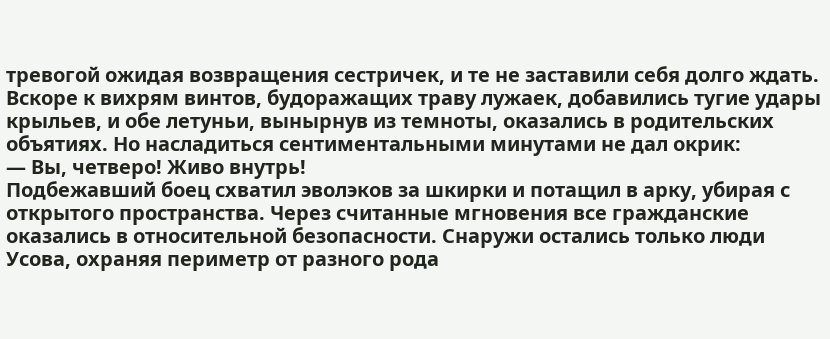тревогой ожидая возвращения сестричек, и те не заставили себя долго ждать. Вскоре к вихрям винтов, будоражащих траву лужаек, добавились тугие удары крыльев, и обе летуньи, вынырнув из темноты, оказались в родительских объятиях. Но насладиться сентиментальными минутами не дал окрик:
— Вы, четверо! Живо внутрь!
Подбежавший боец схватил эволэков за шкирки и потащил в арку, убирая с открытого пространства. Через считанные мгновения все гражданские оказались в относительной безопасности. Снаружи остались только люди Усова, охраняя периметр от разного рода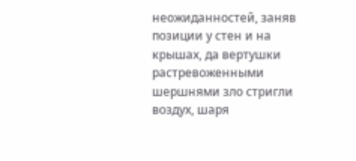неожиданностей, заняв позиции у стен и на крышах, да вертушки растревоженными шершнями зло стригли воздух, шаря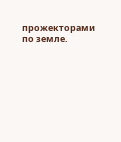прожекторами по земле.